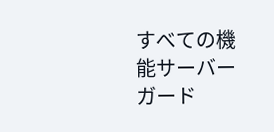すべての機能サーバーガード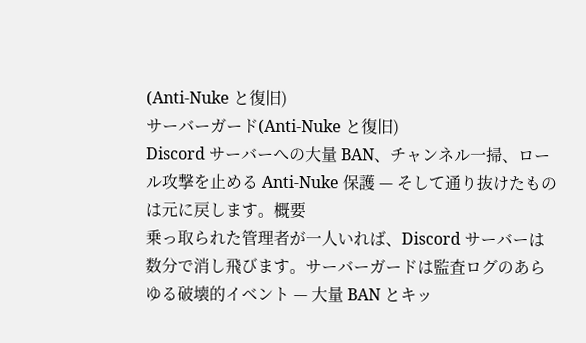(Anti-Nuke と復旧)
サーバーガード(Anti-Nuke と復旧)
Discord サーバーへの大量 BAN、チャンネル一掃、ロール攻撃を止める Anti-Nuke 保護 — そして通り抜けたものは元に戻します。概要
乗っ取られた管理者が一人いれば、Discord サーバーは数分で消し飛びます。サーバーガードは監査ログのあらゆる破壊的イベント — 大量 BAN とキッ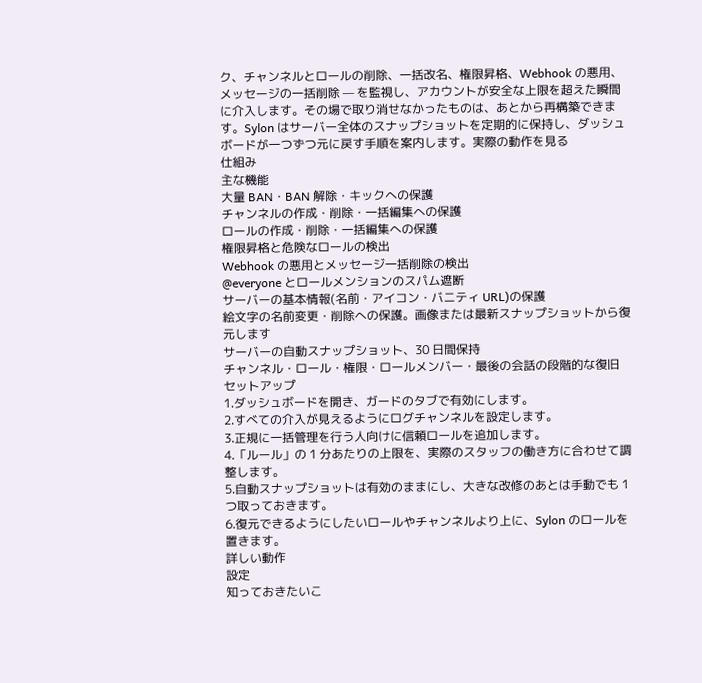ク、チャンネルとロールの削除、一括改名、権限昇格、Webhook の悪用、メッセージの一括削除 — を監視し、アカウントが安全な上限を超えた瞬間に介入します。その場で取り消せなかったものは、あとから再構築できます。Sylon はサーバー全体のスナップショットを定期的に保持し、ダッシュボードが一つずつ元に戻す手順を案内します。実際の動作を見る
仕組み
主な機能
大量 BAN・BAN 解除・キックへの保護
チャンネルの作成・削除・一括編集への保護
ロールの作成・削除・一括編集への保護
権限昇格と危険なロールの検出
Webhook の悪用とメッセージ一括削除の検出
@everyone とロールメンションのスパム遮断
サーバーの基本情報(名前・アイコン・バニティ URL)の保護
絵文字の名前変更・削除への保護。画像または最新スナップショットから復元します
サーバーの自動スナップショット、30 日間保持
チャンネル・ロール・権限・ロールメンバー・最後の会話の段階的な復旧
セットアップ
1.ダッシュボードを開き、ガードのタブで有効にします。
2.すべての介入が見えるようにログチャンネルを設定します。
3.正規に一括管理を行う人向けに信頼ロールを追加します。
4.「ルール」の 1 分あたりの上限を、実際のスタッフの働き方に合わせて調整します。
5.自動スナップショットは有効のままにし、大きな改修のあとは手動でも 1 つ取っておきます。
6.復元できるようにしたいロールやチャンネルより上に、Sylon のロールを置きます。
詳しい動作
設定
知っておきたいこ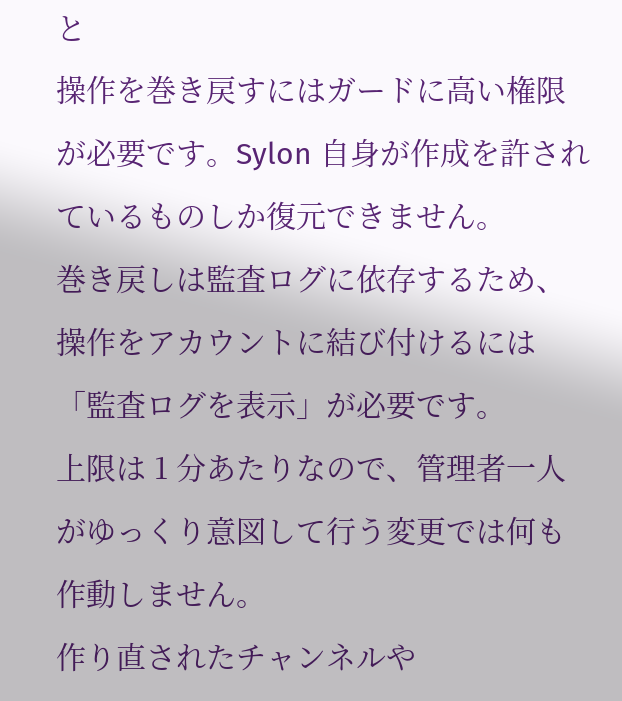と
操作を巻き戻すにはガードに高い権限が必要です。Sylon 自身が作成を許されているものしか復元できません。
巻き戻しは監査ログに依存するため、操作をアカウントに結び付けるには「監査ログを表示」が必要です。
上限は 1 分あたりなので、管理者一人がゆっくり意図して行う変更では何も作動しません。
作り直されたチャンネルや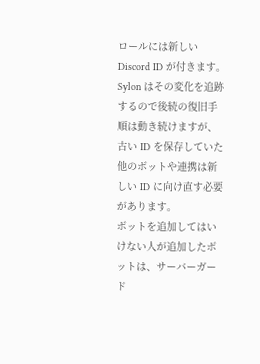ロールには新しい Discord ID が付きます。Sylon はその変化を追跡するので後続の復旧手順は動き続けますが、古い ID を保存していた他のボットや連携は新しい ID に向け直す必要があります。
ボットを追加してはいけない人が追加したボットは、サーバーガード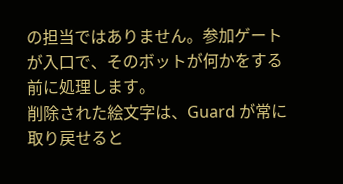の担当ではありません。参加ゲートが入口で、そのボットが何かをする前に処理します。
削除された絵文字は、Guard が常に取り戻せると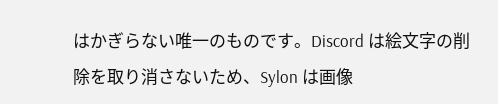はかぎらない唯一のものです。Discord は絵文字の削除を取り消さないため、Sylon は画像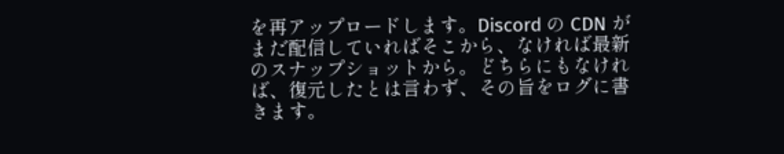を再アップロードします。Discord の CDN がまだ配信していればそこから、なければ最新のスナップショットから。どちらにもなければ、復元したとは言わず、その旨をログに書きます。